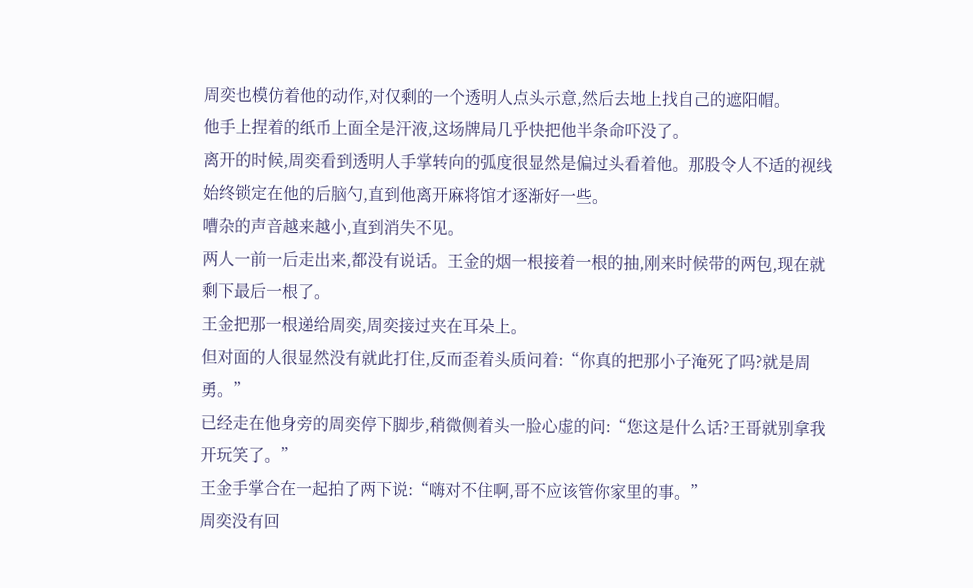周奕也模仿着他的动作,对仅剩的一个透明人点头示意,然后去地上找自己的遮阳帽。
他手上捏着的纸币上面全是汗液,这场牌局几乎快把他半条命吓没了。
离开的时候,周奕看到透明人手掌转向的弧度很显然是偏过头看着他。那股令人不适的视线始终锁定在他的后脑勺,直到他离开麻将馆才逐渐好一些。
嘈杂的声音越来越小,直到消失不见。
两人一前一后走出来,都没有说话。王金的烟一根接着一根的抽,刚来时候带的两包,现在就剩下最后一根了。
王金把那一根递给周奕,周奕接过夹在耳朵上。
但对面的人很显然没有就此打住,反而歪着头质问着:“你真的把那小子淹死了吗?就是周勇。”
已经走在他身旁的周奕停下脚步,稍微侧着头一脸心虚的问:“您这是什么话?王哥就别拿我开玩笑了。”
王金手掌合在一起拍了两下说:“嗨对不住啊,哥不应该管你家里的事。”
周奕没有回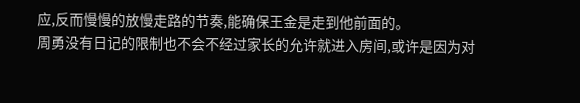应,反而慢慢的放慢走路的节奏,能确保王金是走到他前面的。
周勇没有日记的限制也不会不经过家长的允许就进入房间,或许是因为对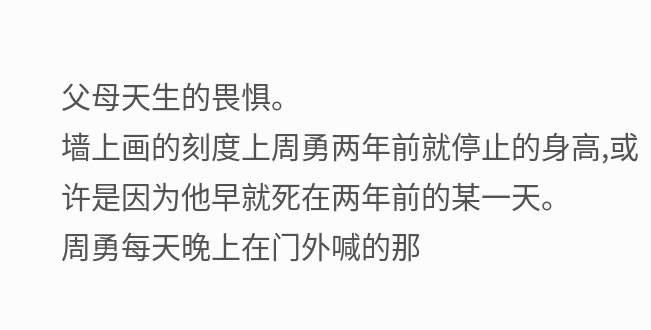父母天生的畏惧。
墙上画的刻度上周勇两年前就停止的身高,或许是因为他早就死在两年前的某一天。
周勇每天晚上在门外喊的那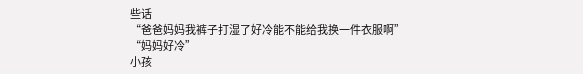些话
“爸爸妈妈我裤子打湿了好冷能不能给我换一件衣服啊”
“妈妈好冷”
小孩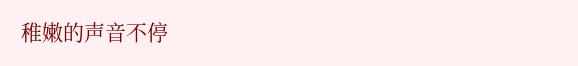稚嫩的声音不停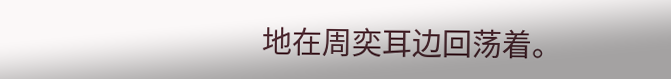地在周奕耳边回荡着。